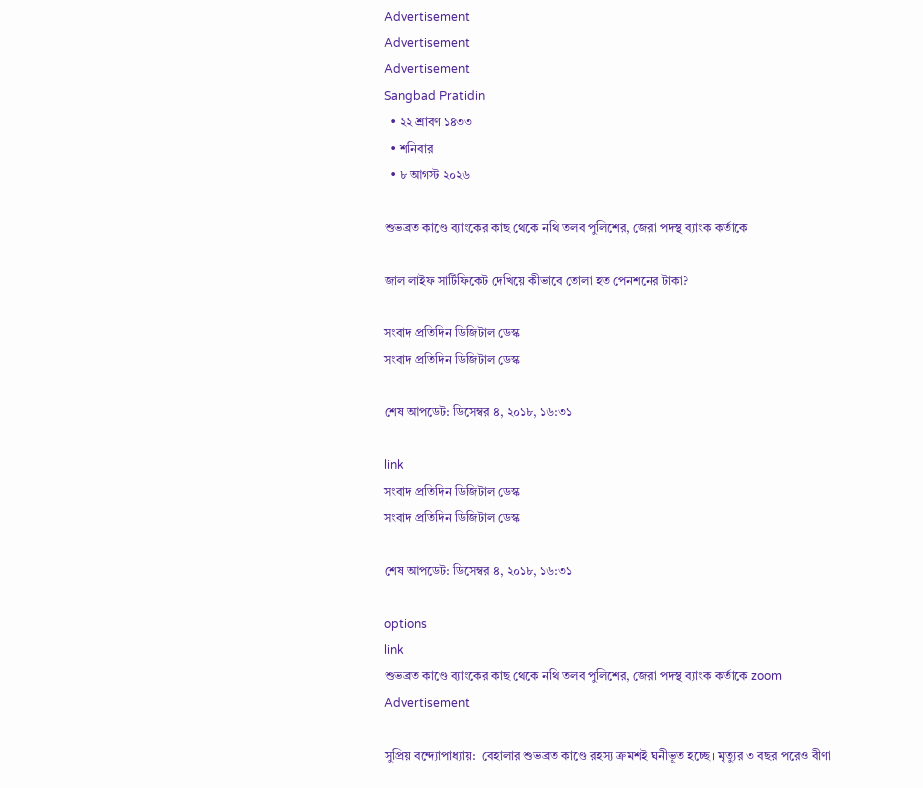Advertisement
Advertisement
Advertisement
Sangbad Pratidin
  • ২২ শ্রাবণ ১৪৩৩
  • শনিবার
  • ৮ আগস্ট ২০২৬

শুভব্রত কাণ্ডে ব্যাংকের কাছ থেকে নথি তলব পুলিশের, জেরা পদস্থ ব্যাংক কর্তাকে

জাল লাইফ সার্টিফিকেট দেখিয়ে কীভাবে তোলা হত পেনশনের টাকা?

সংবাদ প্রতিদিন ডিজিটাল ডেস্ক
সংবাদ প্রতিদিন ডিজিটাল ডেস্ক

শেষ আপডেট: ডিসেম্বর ৪, ২০১৮, ১৬:৩১

link
সংবাদ প্রতিদিন ডিজিটাল ডেস্ক
সংবাদ প্রতিদিন ডিজিটাল ডেস্ক

শেষ আপডেট: ডিসেম্বর ৪, ২০১৮, ১৬:৩১

options
link
শুভব্রত কাণ্ডে ব্যাংকের কাছ থেকে নথি তলব পুলিশের, জেরা পদস্থ ব্যাংক কর্তাকে zoom
Advertisement

সুপ্রিয় বন্দ্যোপাধ্যায়:  বেহালার শুভব্রত কাণ্ডে রহস্য ক্রমশই ঘনীভূত হচ্ছে। মৃত্যুর ৩ বছর পরেও বীণা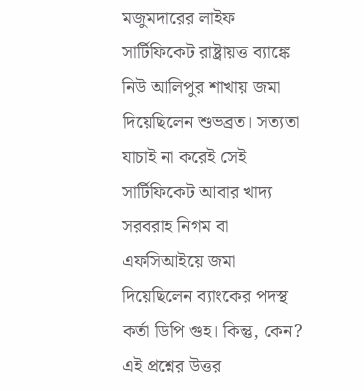মজুমদারের লাইফ সার্টিফিকেট রাষ্ট্রায়ত্ত ব্যাঙ্কে নিউ আলিপুর শাখায় জমা দিয়েছিলেন শুভব্রত। সত্যতা যাচাই না করেই সেই সার্টিফিকেট আবার খাদ্য সরবরাহ নিগম বা এফসিআইয়ে জমা দিয়েছিলেন ব্যাংকের পদস্থ কর্তা ডিপি গুহ। কিন্তু, কেন? এই প্রশ্নের উত্তর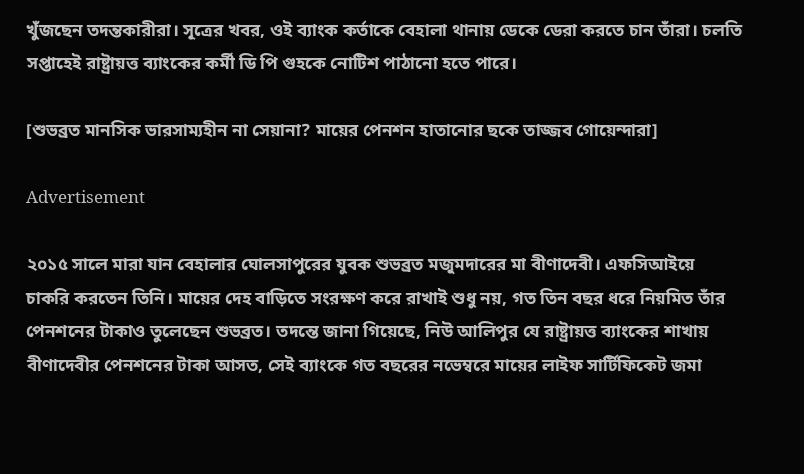খুঁজছেন তদন্তকারীরা। সূত্রের খবর, ওই ব্যাংক কর্তাকে বেহালা থানায় ডেকে ডেরা করতে চান তাঁরা। চলতি সপ্তাহেই রাষ্ট্রায়ত্ত ব্যাংকের কর্মী ডি পি গুহকে নোটিশ পাঠানো হতে পারে।

[শুভব্রত মানসিক ভারসাম্যহীন না সেয়ানা? মায়ের পেনশন হাতানোর ছকে তাজ্জব গোয়েন্দারা]

Advertisement

২০১৫ সালে মারা যান বেহালার ঘোলসাপুরের যুবক শুভব্রত মজুমদারের মা বীণাদেবী। এফসিআইয়ে চাকরি করতেন তিনি। মায়ের দেহ বাড়িতে সংরক্ষণ করে রাখাই শুধু নয়, গত তিন বছর ধরে নিয়মিত তাঁর পেনশনের টাকাও তুলেছেন শুভব্রত। তদন্তে জানা গিয়েছে, নিউ আলিপুর যে রাষ্ট্রায়ত্ত ব্যাংকের শাখায় বীণাদেবীর পেনশনের টাকা আসত, সেই ব্যাংকে গত বছরের নভেম্বরে মায়ের লাইফ সার্টিফিকেট জমা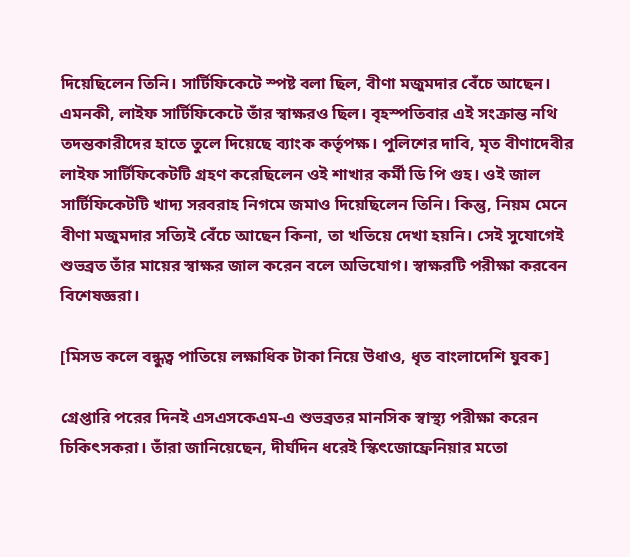দিয়েছিলেন তিনি। সার্টিফিকেটে স্পষ্ট বলা ছিল, বীণা মজুমদার বেঁচে আছেন। এমনকী, লাইফ সার্টিফিকেটে তাঁর স্বাক্ষরও ছিল। বৃহস্পতিবার এই সংক্রান্ত নথি তদন্তকারীদের হাতে তুলে দিয়েছে ব্যাংক কর্তৃপক্ষ। পুলিশের দাবি, মৃত বীণাদেবীর লাইফ সার্টিফিকেটটি গ্রহণ করেছিলেন ওই শাখার কর্মী ডি পি গুহ। ওই জাল সার্টিফিকেটটি খাদ্য সরবরাহ নিগমে জমাও দিয়েছিলেন তিনি। কিন্তু, নিয়ম মেনে বীণা মজুমদার সত্যিই বেঁচে আছেন কিনা, তা খতিয়ে দেখা হয়নি। সেই সুযোগেই শুভব্রত তাঁর মায়ের স্বাক্ষর জাল করেন বলে অভিযোগ। স্বাক্ষরটি পরীক্ষা করবেন বিশেষজ্ঞরা।

[মিসড কলে বন্ধুত্ব পাতিয়ে লক্ষাধিক টাকা নিয়ে উধাও, ধৃত বাংলাদেশি যুবক]

গ্রেপ্তারি পরের দিনই এসএসকেএম-এ শুভব্রতর মানসিক স্বাস্থ্য পরীক্ষা করেন চিকিৎসকরা। তাঁরা জানিয়েছেন, দীর্ঘদিন ধরেই স্কিৎজোফ্রেনিয়ার মতো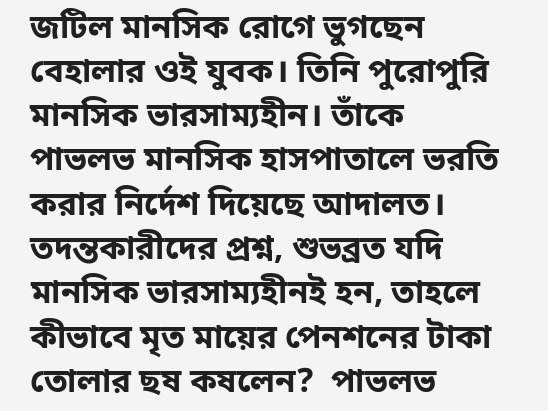জটিল মানসিক রোগে ভুগছেন বেহালার ওই যুবক। তিনি পুরোপুরি মানসিক ভারসাম্যহীন। তাঁকে পাভলভ মানসিক হাসপাতালে ভরতি করার নির্দেশ দিয়েছে আদালত। তদন্তকারীদের প্রশ্ন, শুভব্রত যদি মানসিক ভারসাম্যহীনই হন, তাহলে কীভাবে মৃত মায়ের পেনশনের টাকা তোলার ছষ কষলেন?  পাভলভ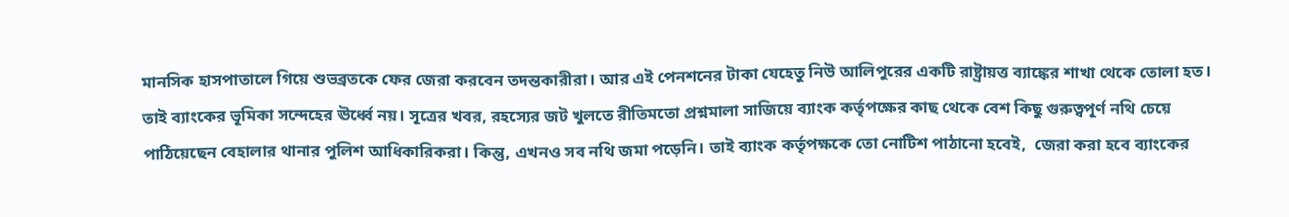মানসিক হাসপাতালে গিয়ে শুভব্রতকে ফের জেরা করবেন তদন্তকারীরা। আর এই পেনশনের টাকা যেহেতু নিউ আলিপুরের একটি রাষ্ট্রায়ত্ত ব্যাঙ্কের শাখা থেকে তোলা হত। তাই ব্যাংকের ভূমিকা সন্দেহের ঊর্ধ্বে নয়। সূত্রের খবর, রহস্যের জট খুলতে রীতিমতো প্রশ্নমালা সাজিয়ে ব্যাংক কর্তৃপক্ষের কাছ থেকে বেশ কিছু গুরুত্বপূর্ণ নথি চেয়ে পাঠিয়েছেন বেহালার থানার পুলিশ আধিকারিকরা। কিন্তু, এখনও সব নথি জমা পড়েনি। তাই ব্যাংক কর্তৃপক্ষকে তো নোটিশ পাঠানো হবেই,  জেরা করা হবে ব্যাংকের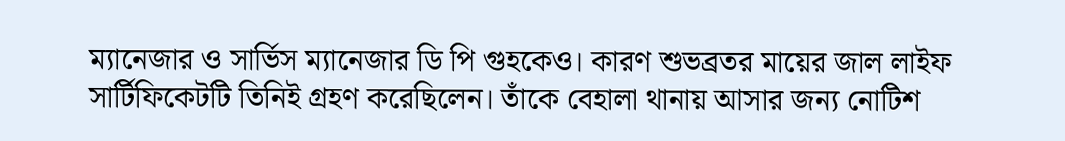ম্যানেজার ও সার্ভিস ম্যানেজার ডি পি গুহকেও। কারণ শুভব্রতর মায়ের জাল লাইফ সার্টিফিকেটটি তিনিই গ্রহণ করেছিলেন। তাঁকে বেহালা থানায় আসার জন্য নোটিশ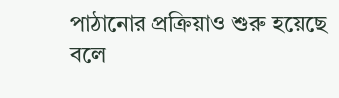পাঠানোর প্রক্রিয়াও শুরু হয়েছে বলে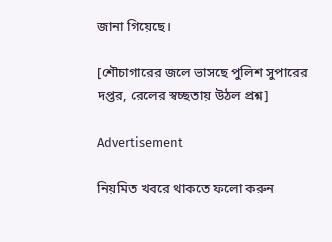জানা গিয়েছে।

[শৌচাগারের জলে ভাসছে পুলিশ সুপারের দপ্তর, রেলের স্বচ্ছতায় উঠল প্রশ্ন]

Advertisement

নিয়মিত খবরে থাকতে ফলো করুন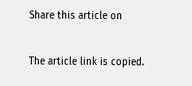Share this article on

The article link is copied.